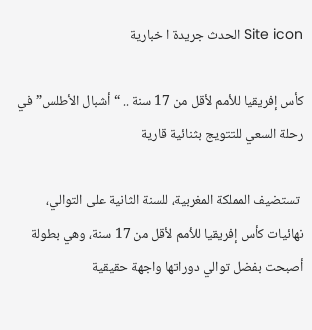Site icon الحدث جريدة ا خبارية

كأس إفريقيا للأمم لأقل من 17 سنة .. “أشبال الأطلس” في رحلة السعي للتتويج بثنائية قارية

 تستضيف المملكة المغربية، للسنة الثانية على التوالي، نهائيات كأس إفريقيا للأمم لأقل من 17 سنة، وهي بطولة أصبحت بفضل توالي دوراتها واجهة حقيقية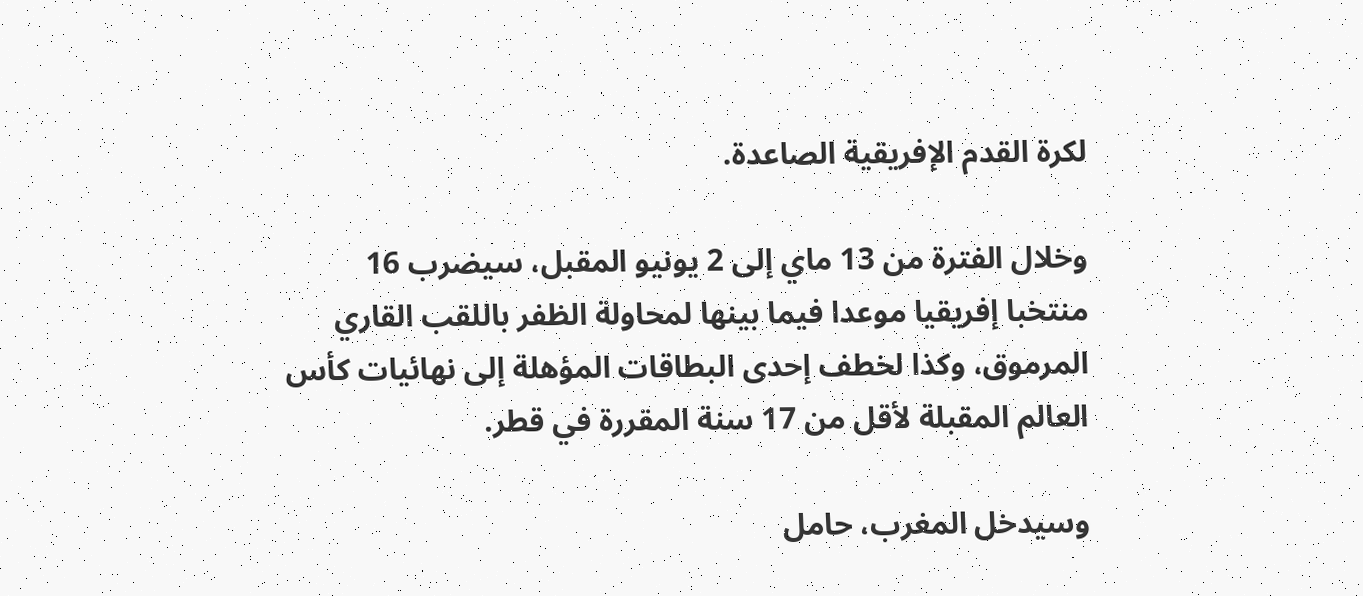لكرة القدم الإفريقية الصاعدة.

وخلال الفترة من 13 ماي إلى 2 يونيو المقبل، سيضرب 16 منتخبا إفريقيا موعدا فيما بينها لمحاولة الظفر باللقب القاري المرموق، وكذا لخطف إحدى البطاقات المؤهلة إلى نهائيات كأس العالم المقبلة لأقل من 17 سنة المقررة في قطر.

وسيدخل المغرب، حامل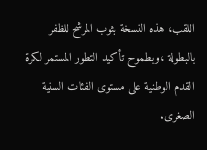اللقب، هذه النسخة بثوب المرشح للظفر بالبطولة ،وبطموح تأكيد التطور المستمر لكرة القدم الوطنية على مستوى الفئات السنية الصغرى.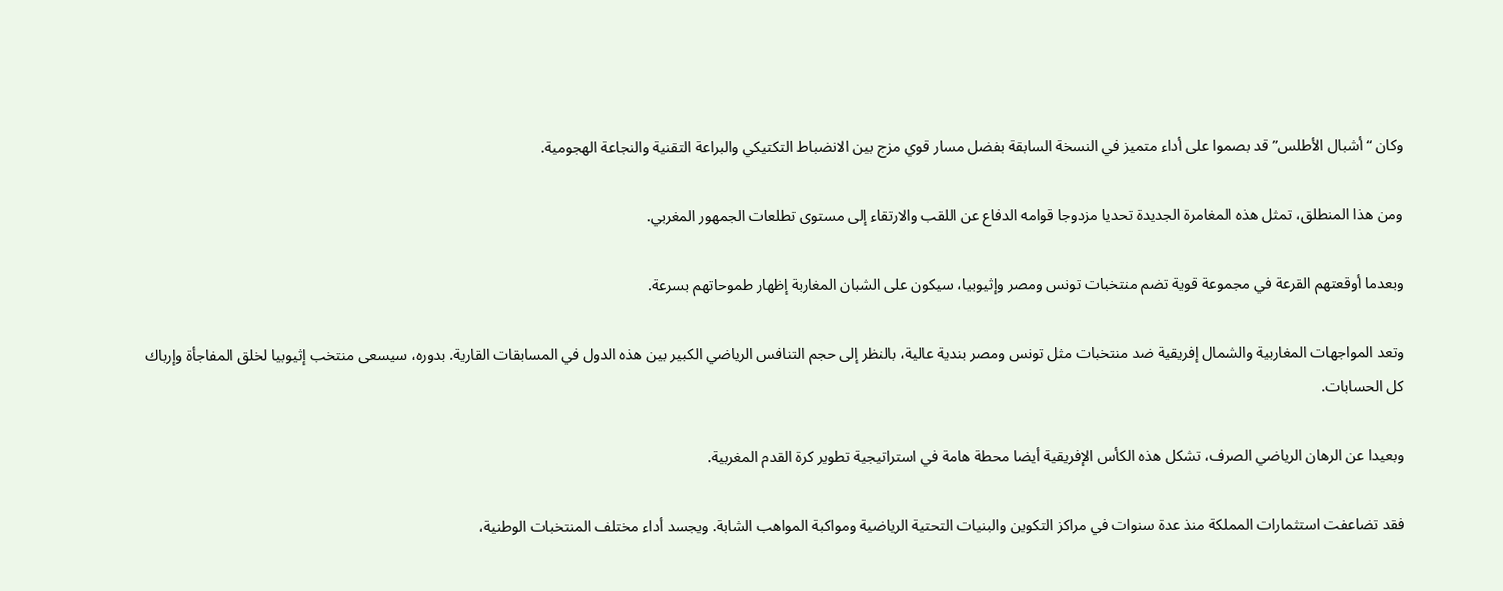وكان “أشبال الأطلس” قد بصموا على أداء متميز في النسخة السابقة بفضل مسار قوي مزج بين الانضباط التكتيكي والبراعة التقنية والنجاعة الهجومية.

ومن هذا المنطلق، تمثل هذه المغامرة الجديدة تحديا مزدوجا قوامه الدفاع عن اللقب والارتقاء إلى مستوى تطلعات الجمهور المغربي.

وبعدما أوقعتهم القرعة في مجموعة قوية تضم منتخبات تونس ومصر وإثيوبيا، سيكون على الشبان المغاربة إظهار طموحاتهم بسرعة.

وتعد المواجهات المغاربية والشمال إفريقية ضد منتخبات مثل تونس ومصر بندية عالية، بالنظر إلى حجم التنافس الرياضي الكبير بين هذه الدول في المسابقات القارية. بدوره، سيسعى منتخب إثيوبيا لخلق المفاجأة وإرباك كل الحسابات.

وبعيدا عن الرهان الرياضي الصرف، تشكل هذه الكأس الإفريقية أيضا محطة هامة في استراتيجية تطوير كرة القدم المغربية.

فقد تضاعفت استثمارات المملكة منذ عدة سنوات في مراكز التكوين والبنيات التحتية الرياضية ومواكبة المواهب الشابة. ويجسد أداء مختلف المنتخبات الوطنية،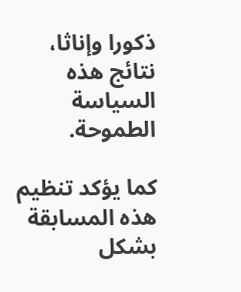ذكورا وإناثا، نتائج هذه السياسة الطموحة.

كما يؤكد تنظيم هذه المسابقة بشكل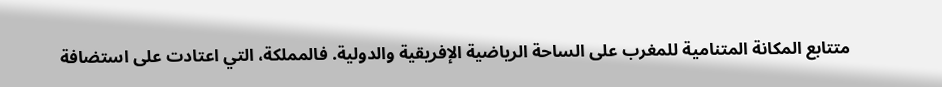متتابع المكانة المتنامية للمغرب على الساحة الرياضية الإفريقية والدولية. فالمملكة، التي اعتادت على استضافة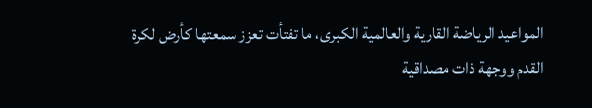المواعيد الرياضة القارية والعالمية الكبرى، ما تفتأت تعزز سمعتها كأرض لكرة القدم ووجهة ذات مصداقية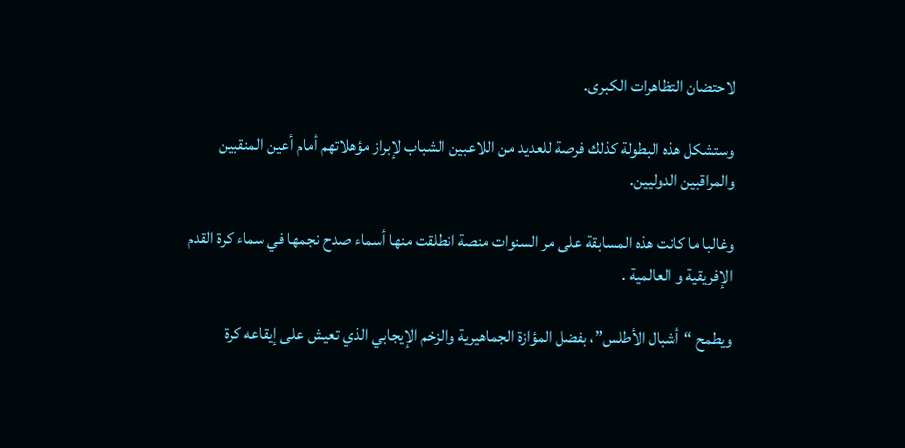لاحتضان التظاهرات الكبرى.

وستشكل هذه البطولة كذلك فرصة للعديد من اللاعبين الشباب لإبراز مؤهلاتهم أمام أعين المنقبين والمراقبين الدوليين.

وغالبا ما كانت هذه المسابقة على مر السنوات منصة انطلقت منها أسماء صدح نجمها في سماء كرة القدم الإفريقية و العالمية .

ويطمح “أشبال الأطلس”، بفضل المؤازة الجماهيرية والزخم الإيجابي الذي تعيش على إيقاعه كرة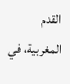القدم المغربية، في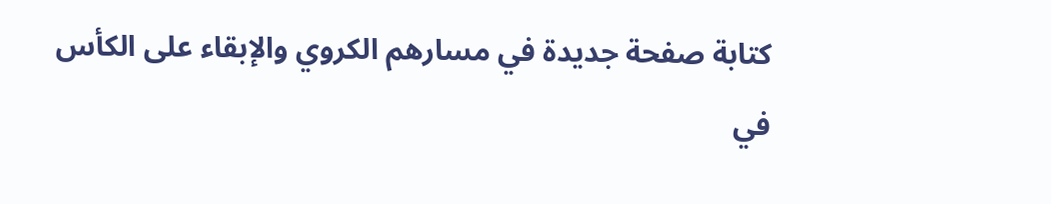كتابة صفحة جديدة في مسارهم الكروي والإبقاء على الكأس في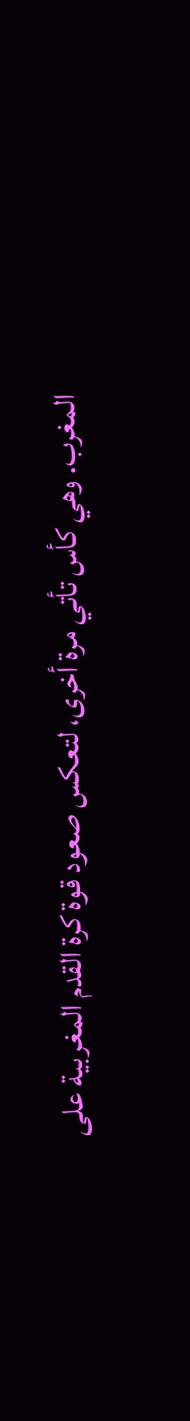المغرب. وهي كأس تأتي مرة أخرى، لتعكس صعود قوة كرة القدم المغربية على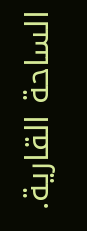الساحة القارية.